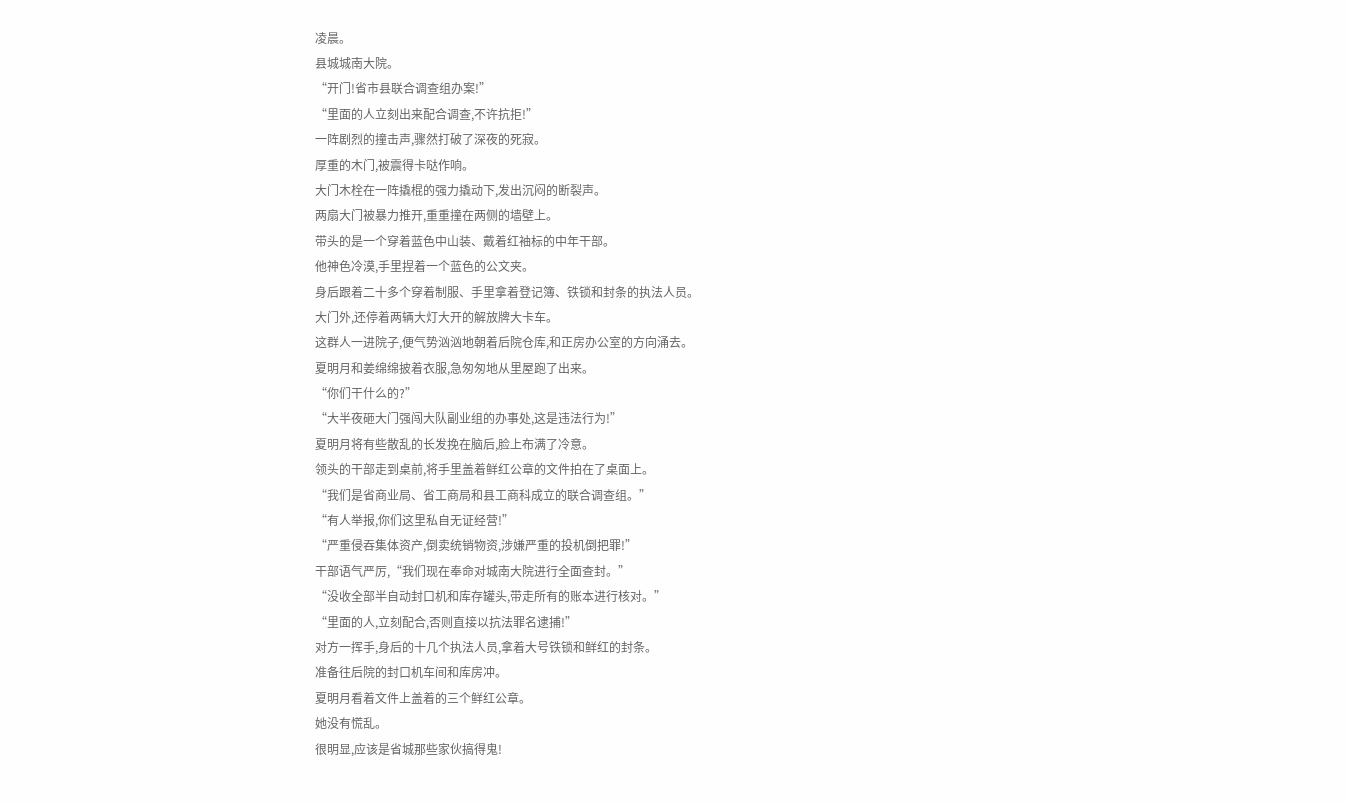凌晨。
县城城南大院。
“开门!省市县联合调查组办案!”
“里面的人立刻出来配合调查,不许抗拒!”
一阵剧烈的撞击声,骤然打破了深夜的死寂。
厚重的木门,被震得卡哒作响。
大门木栓在一阵撬棍的强力撬动下,发出沉闷的断裂声。
两扇大门被暴力推开,重重撞在两侧的墙壁上。
带头的是一个穿着蓝色中山装、戴着红袖标的中年干部。
他神色冷漠,手里捏着一个蓝色的公文夹。
身后跟着二十多个穿着制服、手里拿着登记簿、铁锁和封条的执法人员。
大门外,还停着两辆大灯大开的解放牌大卡车。
这群人一进院子,便气势汹汹地朝着后院仓库,和正房办公室的方向涌去。
夏明月和姜绵绵披着衣服,急匆匆地从里屋跑了出来。
“你们干什么的?”
“大半夜砸大门强闯大队副业组的办事处,这是违法行为!”
夏明月将有些散乱的长发挽在脑后,脸上布满了冷意。
领头的干部走到桌前,将手里盖着鲜红公章的文件拍在了桌面上。
“我们是省商业局、省工商局和县工商科成立的联合调查组。”
“有人举报,你们这里私自无证经营!”
“严重侵吞集体资产,倒卖统销物资,涉嫌严重的投机倒把罪!”
干部语气严厉,“我们现在奉命对城南大院进行全面查封。”
“没收全部半自动封口机和库存罐头,带走所有的账本进行核对。”
“里面的人,立刻配合,否则直接以抗法罪名逮捕!”
对方一挥手,身后的十几个执法人员,拿着大号铁锁和鲜红的封条。
准备往后院的封口机车间和库房冲。
夏明月看着文件上盖着的三个鲜红公章。
她没有慌乱。
很明显,应该是省城那些家伙搞得鬼!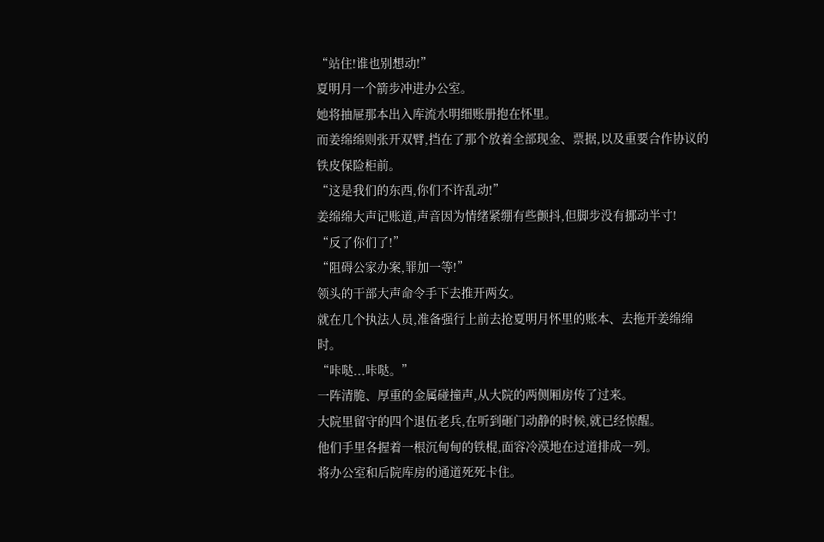“站住!谁也别想动!”
夏明月一个箭步冲进办公室。
她将抽屉那本出入库流水明细账册抱在怀里。
而姜绵绵则张开双臂,挡在了那个放着全部现金、票据,以及重要合作协议的铁皮保险柜前。
“这是我们的东西,你们不许乱动!”
姜绵绵大声记账道,声音因为情绪紧绷有些颤抖,但脚步没有挪动半寸!
“反了你们了!”
“阻碍公家办案,罪加一等!”
领头的干部大声命令手下去推开两女。
就在几个执法人员,准备强行上前去抢夏明月怀里的账本、去拖开姜绵绵时。
“咔哒...咔哒。”
一阵清脆、厚重的金属碰撞声,从大院的两侧厢房传了过来。
大院里留守的四个退伍老兵,在听到砸门动静的时候,就已经惊醒。
他们手里各握着一根沉甸甸的铁棍,面容冷漠地在过道排成一列。
将办公室和后院库房的通道死死卡住。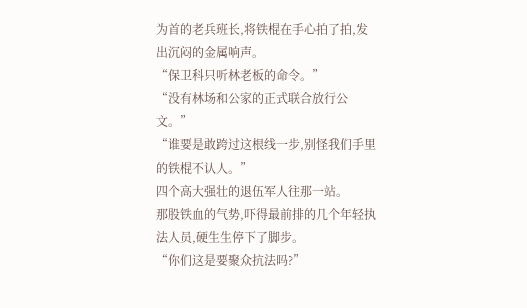为首的老兵班长,将铁棍在手心拍了拍,发出沉闷的金属响声。
“保卫科只听林老板的命令。”
“没有林场和公家的正式联合放行公文。”
“谁要是敢跨过这根线一步,别怪我们手里的铁棍不认人。”
四个高大强壮的退伍军人往那一站。
那股铁血的气势,吓得最前排的几个年轻执法人员,硬生生停下了脚步。
“你们这是要聚众抗法吗?”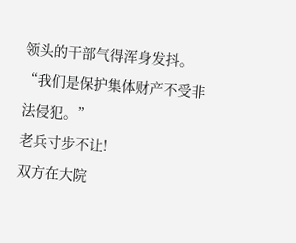领头的干部气得浑身发抖。
“我们是保护集体财产不受非法侵犯。”
老兵寸步不让!
双方在大院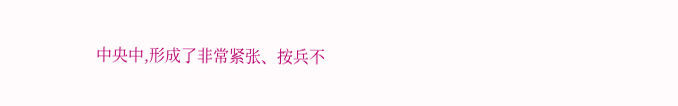中央中,形成了非常紧张、按兵不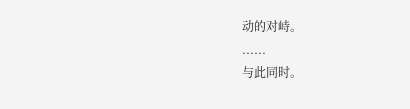动的对峙。
......
与此同时。